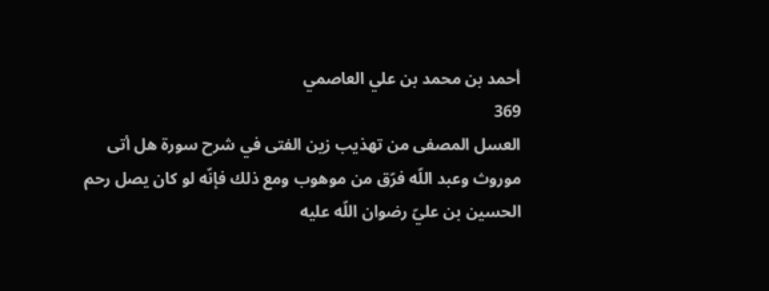أحمد بن محمد بن علي العاصمي
369
العسل المصفى من تهذيب زين الفتى في شرح سورة هل أتى
موروث وعبد اللّه فرّق من موهوب ومع ذلك فإنّه لو كان يصل رحم الحسين بن عليّ رضوان اللّه عليه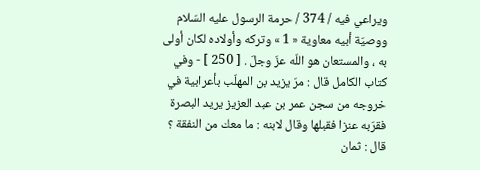ويراعي فيه / 374 / حرمة الرسول عليه السّلام ووصيّة أبيه معاوية « 1 » وتركه وأولاده لكان أولى به ، والمستعان هو اللّه عزّ وجلّ . [ 250 ] - وفي كتاب الكامل قال : مرّ يزيد بن المهلّب بأعرابية في خروجه من سجن عمر بن عبد العزيز يريد البصرة فقرّبه عنزا فقبلها وقال لابنه : ما معك من النفقة ؟ قال : ثمان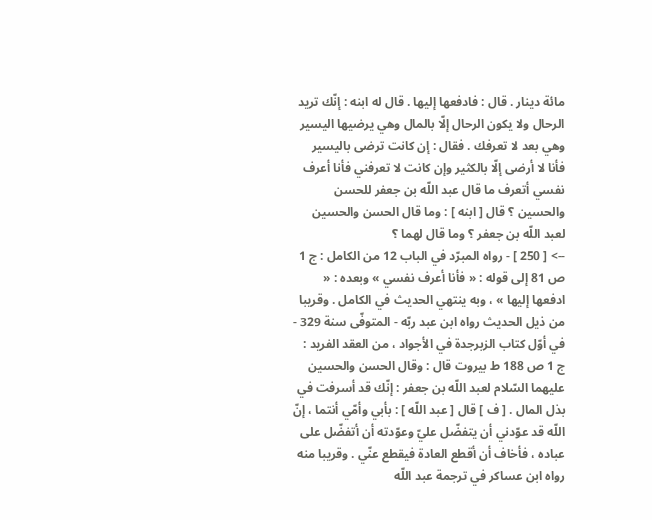مائة دينار . قال : فادفعها إليها . قال له ابنه : إنّك تريد الرحال ولا يكون الرحال إلّا بالمال وهي يرضيها اليسير وهي بعد لا تعرفك . فقال : إن كانت ترضى باليسير فأنا لا أرضى إلّا بالكثير وإن كانت لا تعرفني فأنا أعرف نفسي أتعرف ما قال عبد اللّه بن جعفر للحسن والحسين ؟ قال [ ابنه ] : وما قال الحسن والحسين لعبد اللّه بن جعفر ؟ وما قال لهما ؟
--> [ 250 ] - رواه المبرّد في الباب 12 من الكامل : ج 1 ص 81 إلى قوله : « فأنا أعرف نفسي » وبعده : « ادفعها إليها » ، وبه ينتهي الحديث في الكامل . وقريبا من ذيل الحديث رواه ابن عبد ربّه - المتوفّى سنة 329 - في أوّل كتاب الزبرجدة في الأجواد ، من العقد الفريد : ج 1 ص 188 ط بيروت قال : وقال الحسن والحسين عليهما السّلام لعبد اللّه بن جعفر : إنّك قد أسرفت في بذل المال . [ ف ] قال [ عبد اللّه ] : بأبي وأمّي أنتما ، إنّ اللّه قد عوّدني أن يتفضّل عليّ وعوّدته أن أتفضّل على عباده ، فأخاف أن أقطع العادة فيقطع عنّي . وقريبا منه رواه ابن عساكر في ترجمة عبد اللّه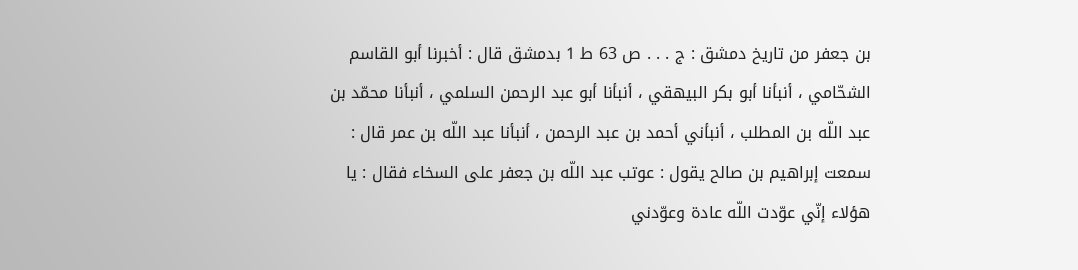بن جعفر من تاريخ دمشق : ج . . . ص 63 ط 1 بدمشق قال : أخبرنا أبو القاسم الشحّامي ، أنبأنا أبو بكر البيهقي ، أنبأنا أبو عبد الرحمن السلمي ، أنبأنا محمّد بن عبد اللّه بن المطلب ، أنبأني أحمد بن عبد الرحمن ، أنبأنا عبد اللّه بن عمر قال : سمعت إبراهيم بن صالح يقول : عوتب عبد اللّه بن جعفر على السخاء فقال : يا هؤلاء إنّي عوّدت اللّه عادة وعوّدني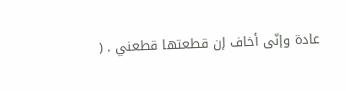عادة وإنّى أخاف إن قطعتها قطعني . (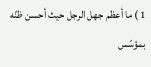1 ) ما أعظم جهل الرجل حيث أحسن ظنّه بمؤسّس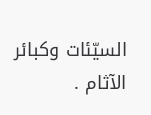السيّئات وكبائر الآثام .